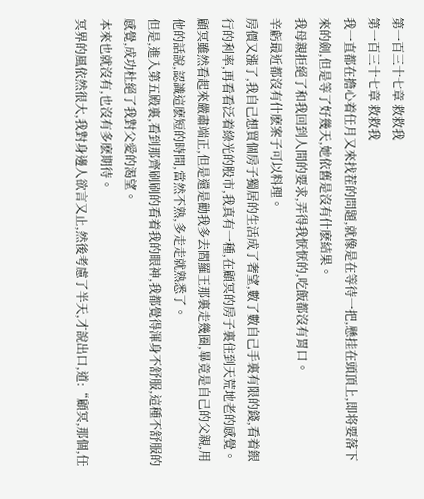第一百三十七章 救救我
第一百三十七章 救救我
我一直都在擔心着任月又來找茬的問題,就像是在等待一把,懸挂在頭頂上,即将要落下來的劍,但是等了好幾天,她依舊是沒有什麽結果。
我母親拒絕了和我回到人間的要求,弄得我恹恹的,吃飯都沒有胃口。
辛虧最近都沒有什麽案子可以料理。
房價又漲了,我自己想買個房子獨居的生活成了奢望,數了數自己手裏有限的錢,看着銀行的利率,再看看泛着綠光的股市,我真有一種,在顧冥的房子裏住到天荒地老的感覺。
顧冥雖然看起來嚴肅端正,但是還是勸我多去閻羅王那裏走幾圈,畢竟是自己的父親,用他的話說,認識這麽短的時間,當然不熟,多走走就熟悉了。
但是,進入第五殿裏,看到那齊刷刷的看着我的眼神,我都覺得渾身不舒服,這種不舒服的感覺,成功杜絕了我對父愛的渴望。
本來也就沒有,也沒有多麽期待。
冥界的風依然很大,我對身邊人欲言又止,然後考慮了半天,才說出口,道:“顧冥,那個,任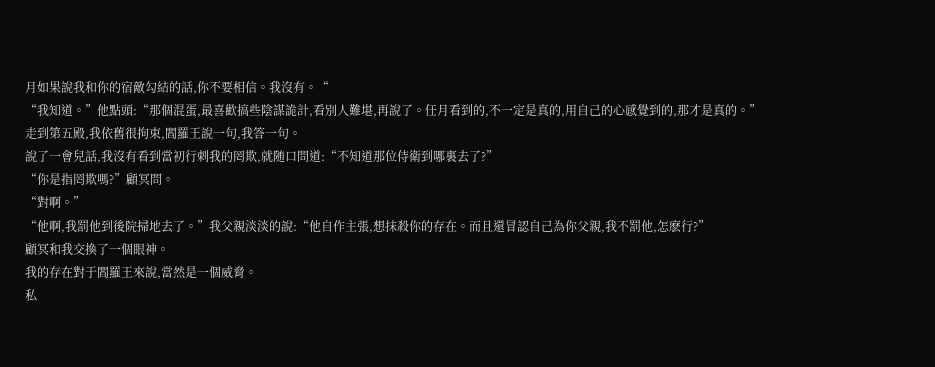月如果說我和你的宿敵勾結的話,你不要相信。我沒有。“
“我知道。”他點頭:“那個混蛋,最喜歡搞些陰謀詭計,看別人難堪,再說了。任月看到的,不一定是真的,用自己的心感覺到的,那才是真的。”
走到第五殿,我依舊很拘束,閻羅王說一句,我答一句。
說了一會兒話,我沒有看到當初行刺我的罔欺,就随口問道:“不知道那位侍衛到哪裏去了?”
“你是指罔欺嗎?”顧冥問。
“對啊。”
“他啊,我罰他到後院掃地去了。”我父親淡淡的說:“他自作主張,想抹殺你的存在。而且還冒認自己為你父親,我不罰他,怎麽行?”
顧冥和我交換了一個眼神。
我的存在對于閻羅王來說,當然是一個威脅。
私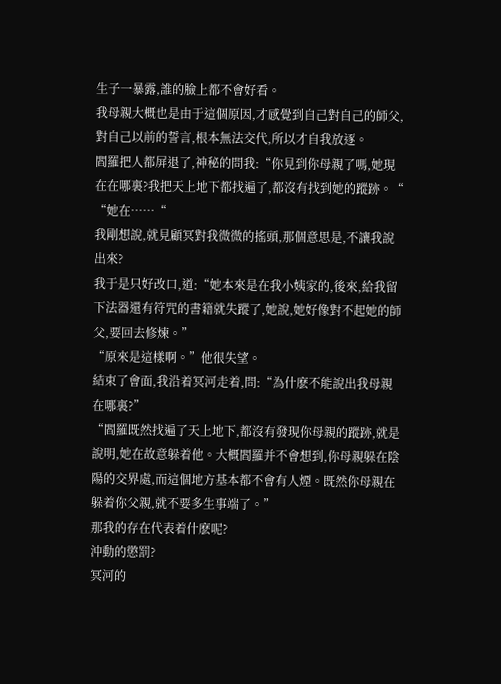生子一暴露,誰的臉上都不會好看。
我母親大概也是由于這個原因,才感覺到自己對自己的師父,對自己以前的誓言,根本無法交代,所以才自我放逐。
閻羅把人都屏退了,神秘的問我:“你見到你母親了嗎,她現在在哪裏?我把天上地下都找遍了,都沒有找到她的蹤跡。“
“她在……“
我剛想說,就見顧冥對我微微的搖頭,那個意思是,不讓我說出來?
我于是只好改口,道:“她本來是在我小姨家的,後來,給我留下法器還有符咒的書籍就失蹤了,她說,她好像對不起她的師父,要回去修煉。”
“原來是這樣啊。”他很失望。
結束了會面,我沿着冥河走着,問:“為什麽不能說出我母親在哪裏?”
“閻羅既然找遍了天上地下,都沒有發現你母親的蹤跡,就是說明,她在故意躲着他。大概閻羅并不會想到,你母親躲在陰陽的交界處,而這個地方基本都不會有人煙。既然你母親在躲着你父親,就不要多生事端了。”
那我的存在代表着什麽呢?
沖動的懲罰?
冥河的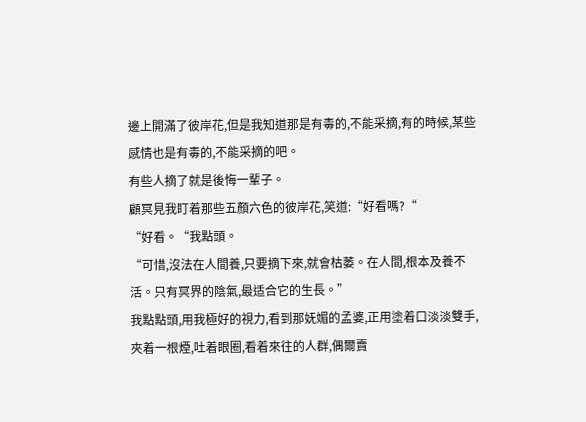邊上開滿了彼岸花,但是我知道那是有毒的,不能采摘,有的時候,某些感情也是有毒的,不能采摘的吧。
有些人摘了就是後悔一輩子。
顧冥見我盯着那些五顏六色的彼岸花,笑道:“好看嗎?“
“好看。“我點頭。
“可惜,沒法在人間養,只要摘下來,就會枯萎。在人間,根本及養不活。只有冥界的陰氣,最适合它的生長。”
我點點頭,用我極好的視力,看到那妩媚的孟婆,正用塗着口淡淡雙手,夾着一根煙,吐着眼圈,看着來往的人群,偶爾賣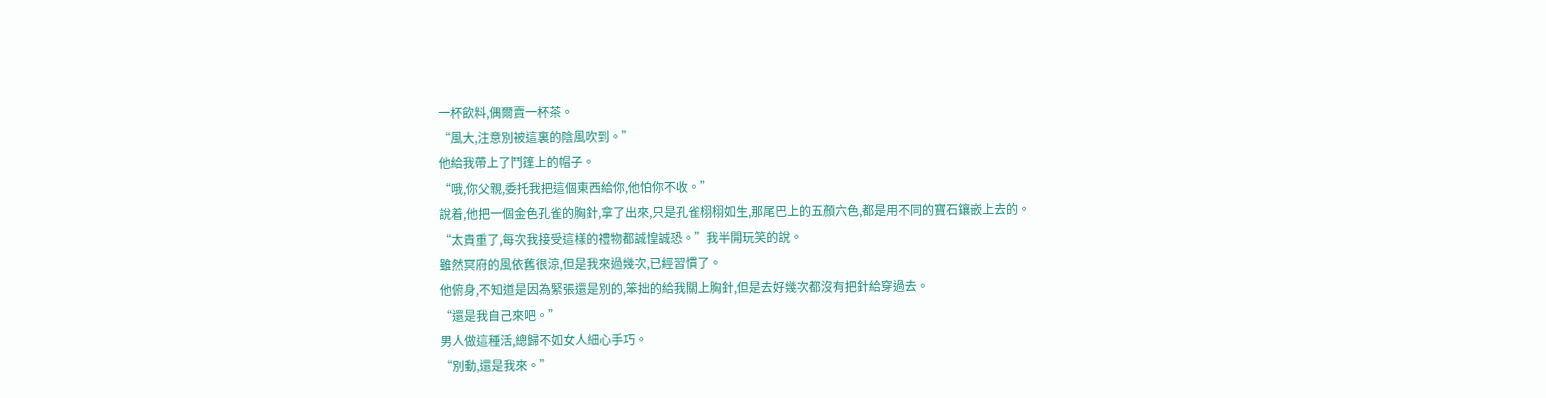一杯飲料,偶爾賣一杯茶。
“風大,注意別被這裏的陰風吹到。”
他給我帶上了鬥篷上的帽子。
“哦,你父親,委托我把這個東西給你,他怕你不收。”
說着,他把一個金色孔雀的胸針,拿了出來,只是孔雀栩栩如生,那尾巴上的五顏六色,都是用不同的寶石鑲嵌上去的。
“太貴重了,每次我接受這樣的禮物都誠惶誠恐。”我半開玩笑的說。
雖然冥府的風依舊很涼,但是我來過幾次,已經習慣了。
他俯身,不知道是因為緊張還是別的,笨拙的給我關上胸針,但是去好幾次都沒有把針給穿過去。
“還是我自己來吧。”
男人做這種活,總歸不如女人細心手巧。
“別動,還是我來。”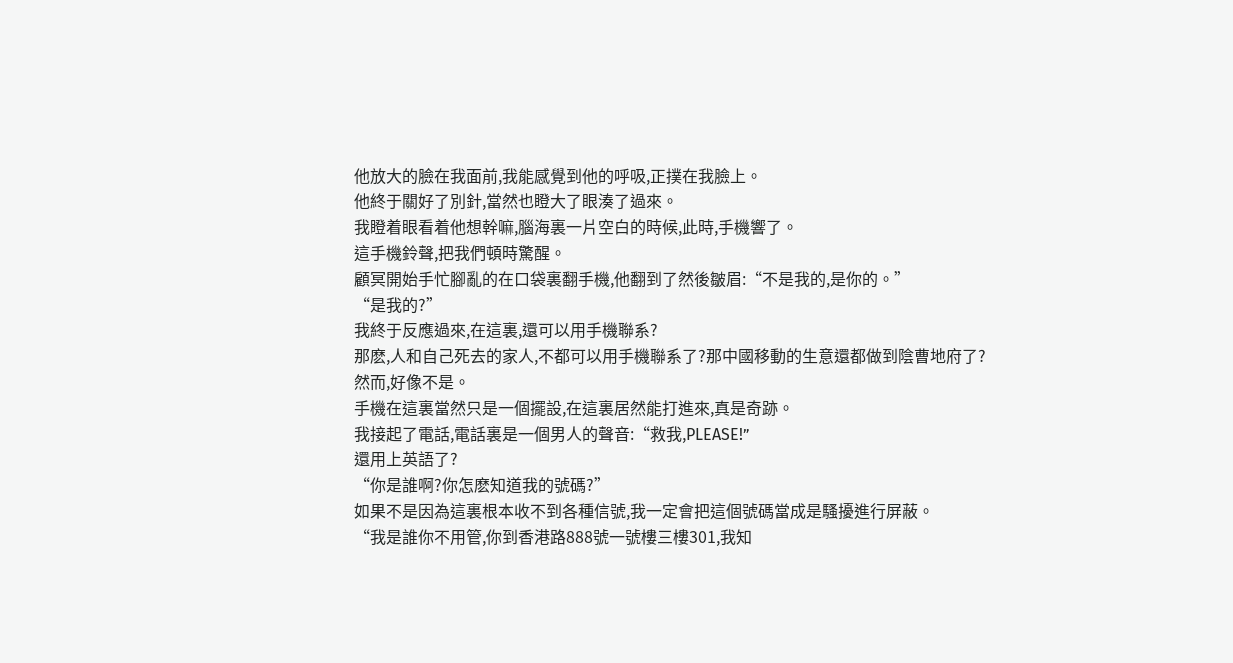他放大的臉在我面前,我能感覺到他的呼吸,正撲在我臉上。
他終于關好了別針,當然也瞪大了眼湊了過來。
我瞪着眼看着他想幹嘛,腦海裏一片空白的時候,此時,手機響了。
這手機鈴聲,把我們頓時驚醒。
顧冥開始手忙腳亂的在口袋裏翻手機,他翻到了然後皺眉:“不是我的,是你的。”
“是我的?”
我終于反應過來,在這裏,還可以用手機聯系?
那麽,人和自己死去的家人,不都可以用手機聯系了?那中國移動的生意還都做到陰曹地府了?
然而,好像不是。
手機在這裏當然只是一個擺設,在這裏居然能打進來,真是奇跡。
我接起了電話,電話裏是一個男人的聲音:“救我,PLEASE!”
還用上英語了?
“你是誰啊?你怎麽知道我的號碼?”
如果不是因為這裏根本收不到各種信號,我一定會把這個號碼當成是騷擾進行屏蔽。
“我是誰你不用管,你到香港路888號一號樓三樓301,我知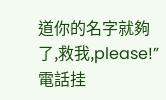道你的名字就夠了,救我,please!”
電話挂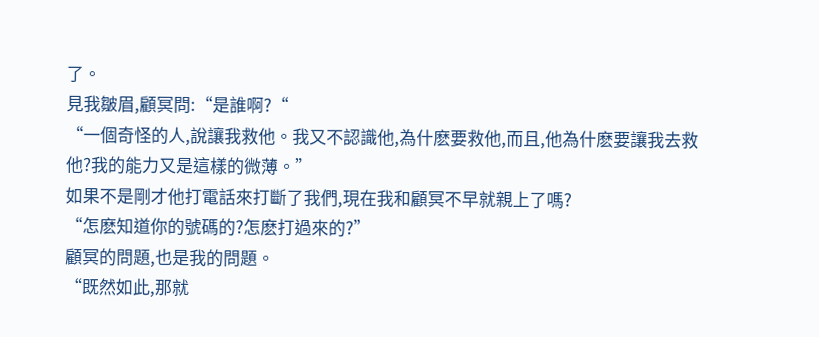了。
見我皺眉,顧冥問:“是誰啊?“
“一個奇怪的人,說讓我救他。我又不認識他,為什麽要救他,而且,他為什麽要讓我去救他?我的能力又是這樣的微薄。”
如果不是剛才他打電話來打斷了我們,現在我和顧冥不早就親上了嗎?
“怎麽知道你的號碼的?怎麽打過來的?”
顧冥的問題,也是我的問題。
“既然如此,那就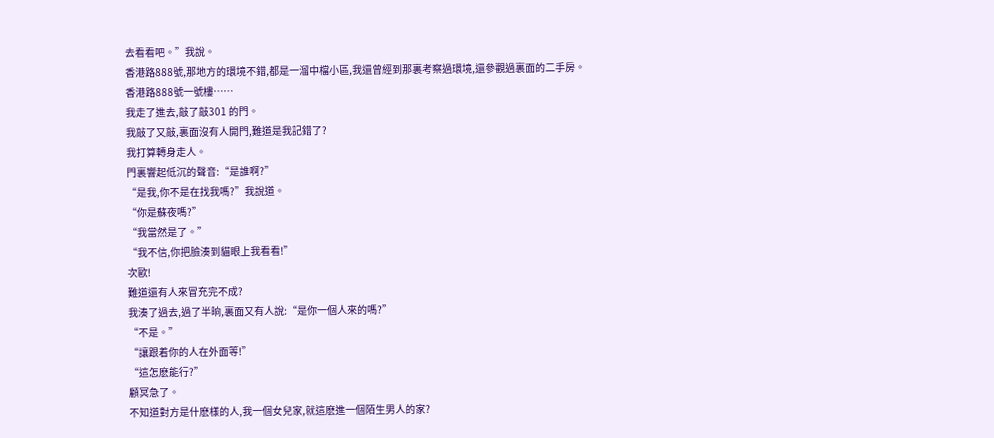去看看吧。”我說。
香港路888號,那地方的環境不錯,都是一溜中檔小區,我還曾經到那裏考察過環境,還參觀過裏面的二手房。
香港路888號一號樓……
我走了進去,敲了敲301 的門。
我敲了又敲,裏面沒有人開門,難道是我記錯了?
我打算轉身走人。
門裏響起低沉的聲音:“是誰啊?”
“是我,你不是在找我嗎?”我說道。
“你是蘇夜嗎?”
“我當然是了。”
“我不信,你把臉湊到貓眼上我看看!”
次歐!
難道還有人來冒充完不成?
我湊了過去,過了半晌,裏面又有人說:“是你一個人來的嗎?”
“不是。”
“讓跟着你的人在外面等!”
“這怎麽能行?”
顧冥急了。
不知道對方是什麽樣的人,我一個女兒家,就這麽進一個陌生男人的家?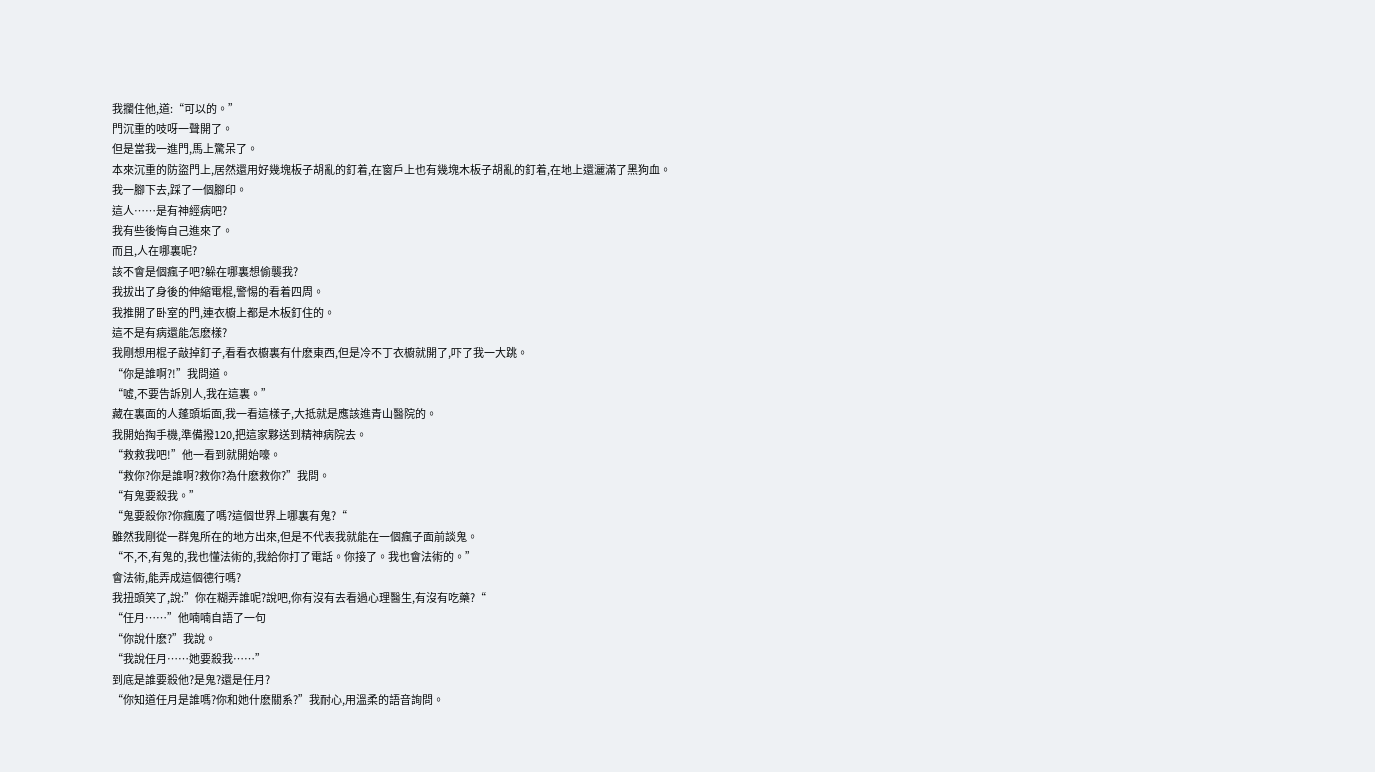我攔住他,道:“可以的。”
門沉重的吱呀一聲開了。
但是當我一進門,馬上驚呆了。
本來沉重的防盜門上,居然還用好幾塊板子胡亂的釘着,在窗戶上也有幾塊木板子胡亂的釘着,在地上還灑滿了黑狗血。我一腳下去,踩了一個腳印。
這人……是有神經病吧?
我有些後悔自己進來了。
而且,人在哪裏呢?
該不會是個瘋子吧?躲在哪裏想偷襲我?
我拔出了身後的伸縮電棍,警惕的看着四周。
我推開了卧室的門,連衣櫥上都是木板釘住的。
這不是有病還能怎麽樣?
我剛想用棍子敲掉釘子,看看衣櫥裏有什麽東西,但是冷不丁衣櫥就開了,吓了我一大跳。
“你是誰啊?!”我問道。
“噓,不要告訴別人,我在這裏。”
藏在裏面的人蓬頭垢面,我一看這樣子,大抵就是應該進青山醫院的。
我開始掏手機,準備撥120,把這家夥送到精神病院去。
“救救我吧!”他一看到就開始嚎。
“救你?你是誰啊?救你?為什麽救你?”我問。
“有鬼要殺我。”
“鬼要殺你?你瘋魔了嗎?這個世界上哪裏有鬼?“
雖然我剛從一群鬼所在的地方出來,但是不代表我就能在一個瘋子面前談鬼。
“不,不,有鬼的,我也懂法術的,我給你打了電話。你接了。我也會法術的。”
會法術,能弄成這個德行嗎?
我扭頭笑了,說:”你在糊弄誰呢?說吧,你有沒有去看過心理醫生,有沒有吃藥?“
“任月……”他喃喃自語了一句
“你說什麽?”我說。
“我說任月……她要殺我……”
到底是誰要殺他?是鬼?還是任月?
“你知道任月是誰嗎?你和她什麽關系?”我耐心,用溫柔的語音詢問。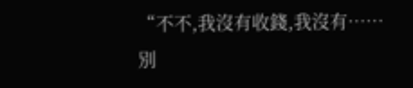“不不,我沒有收錢,我沒有……別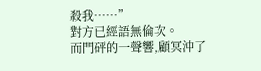殺我……”
對方已經語無倫次。
而門砰的一聲響,顧冥沖了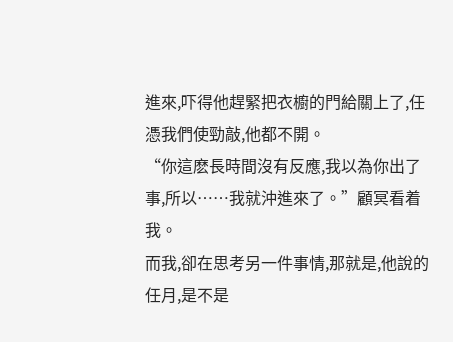進來,吓得他趕緊把衣櫥的門給關上了,任憑我們使勁敲,他都不開。
“你這麽長時間沒有反應,我以為你出了事,所以……我就沖進來了。”顧冥看着我。
而我,卻在思考另一件事情,那就是,他說的任月,是不是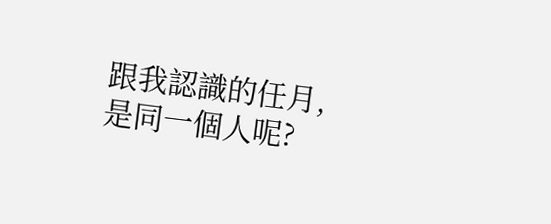跟我認識的任月,是同一個人呢?